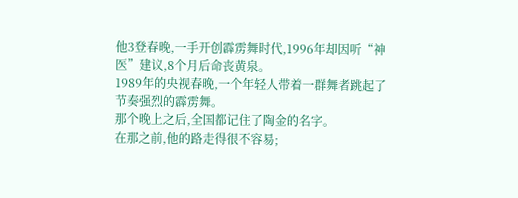他3登春晚,一手开创霹雳舞时代,1996年却因听“神医”建议,8个月后命丧黄泉。
1989年的央视春晚,一个年轻人带着一群舞者跳起了节奏强烈的霹雳舞。
那个晚上之后,全国都记住了陶金的名字。
在那之前,他的路走得很不容易;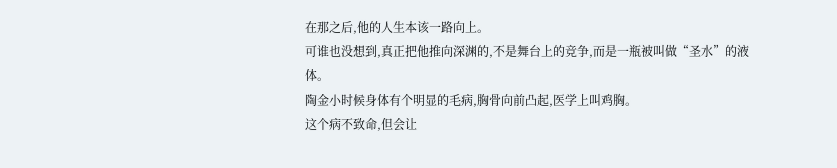在那之后,他的人生本该一路向上。
可谁也没想到,真正把他推向深渊的,不是舞台上的竞争,而是一瓶被叫做“圣水”的液体。
陶金小时候身体有个明显的毛病,胸骨向前凸起,医学上叫鸡胸。
这个病不致命,但会让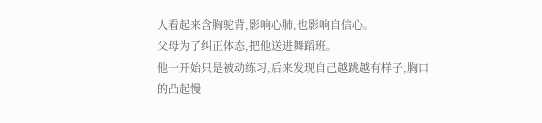人看起来含胸驼背,影响心肺,也影响自信心。
父母为了纠正体态,把他送进舞蹈班。
他一开始只是被动练习,后来发现自己越跳越有样子,胸口的凸起慢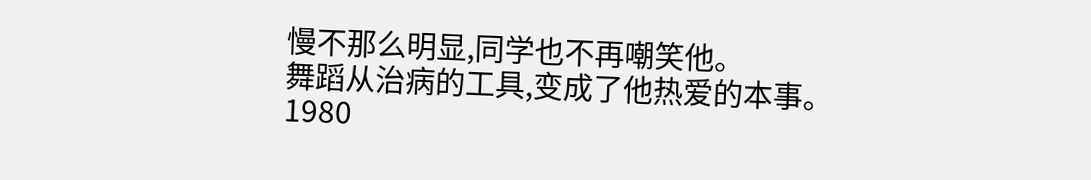慢不那么明显,同学也不再嘲笑他。
舞蹈从治病的工具,变成了他热爱的本事。
1980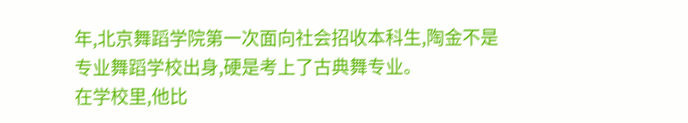年,北京舞蹈学院第一次面向社会招收本科生,陶金不是专业舞蹈学校出身,硬是考上了古典舞专业。
在学校里,他比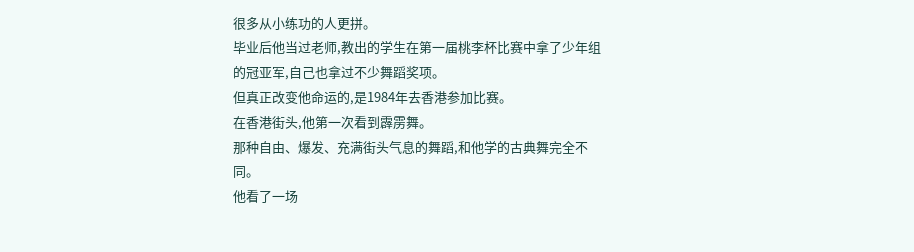很多从小练功的人更拼。
毕业后他当过老师,教出的学生在第一届桃李杯比赛中拿了少年组的冠亚军,自己也拿过不少舞蹈奖项。
但真正改变他命运的,是1984年去香港参加比赛。
在香港街头,他第一次看到霹雳舞。
那种自由、爆发、充满街头气息的舞蹈,和他学的古典舞完全不同。
他看了一场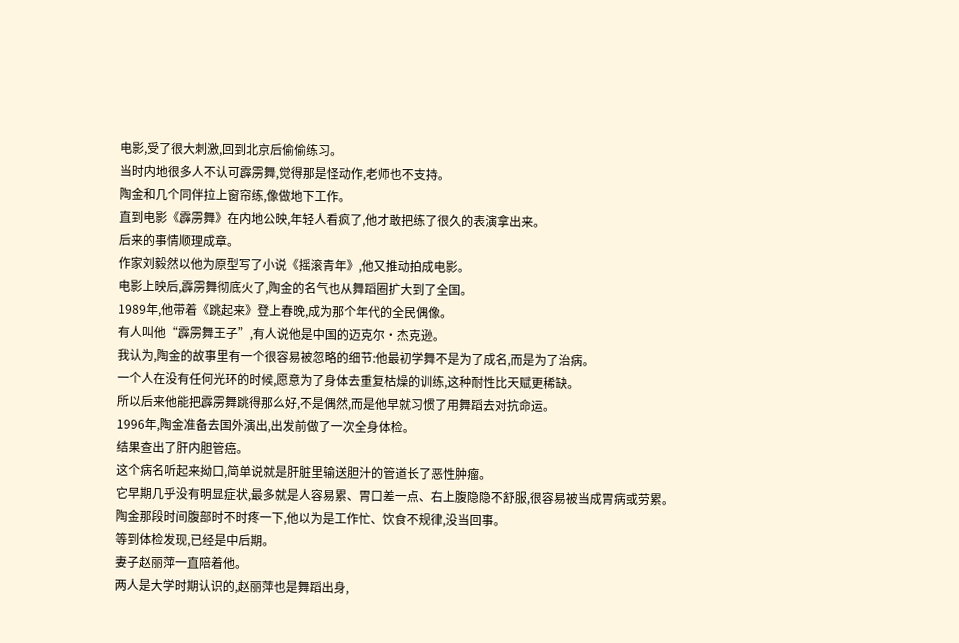电影,受了很大刺激,回到北京后偷偷练习。
当时内地很多人不认可霹雳舞,觉得那是怪动作,老师也不支持。
陶金和几个同伴拉上窗帘练,像做地下工作。
直到电影《霹雳舞》在内地公映,年轻人看疯了,他才敢把练了很久的表演拿出来。
后来的事情顺理成章。
作家刘毅然以他为原型写了小说《摇滚青年》,他又推动拍成电影。
电影上映后,霹雳舞彻底火了,陶金的名气也从舞蹈圈扩大到了全国。
1989年,他带着《跳起来》登上春晚,成为那个年代的全民偶像。
有人叫他“霹雳舞王子”,有人说他是中国的迈克尔·杰克逊。
我认为,陶金的故事里有一个很容易被忽略的细节:他最初学舞不是为了成名,而是为了治病。
一个人在没有任何光环的时候,愿意为了身体去重复枯燥的训练,这种耐性比天赋更稀缺。
所以后来他能把霹雳舞跳得那么好,不是偶然,而是他早就习惯了用舞蹈去对抗命运。
1996年,陶金准备去国外演出,出发前做了一次全身体检。
结果查出了肝内胆管癌。
这个病名听起来拗口,简单说就是肝脏里输送胆汁的管道长了恶性肿瘤。
它早期几乎没有明显症状,最多就是人容易累、胃口差一点、右上腹隐隐不舒服,很容易被当成胃病或劳累。
陶金那段时间腹部时不时疼一下,他以为是工作忙、饮食不规律,没当回事。
等到体检发现,已经是中后期。
妻子赵丽萍一直陪着他。
两人是大学时期认识的,赵丽萍也是舞蹈出身,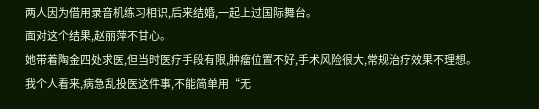两人因为借用录音机练习相识,后来结婚,一起上过国际舞台。
面对这个结果,赵丽萍不甘心。
她带着陶金四处求医,但当时医疗手段有限,肿瘤位置不好,手术风险很大,常规治疗效果不理想。
我个人看来,病急乱投医这件事,不能简单用“无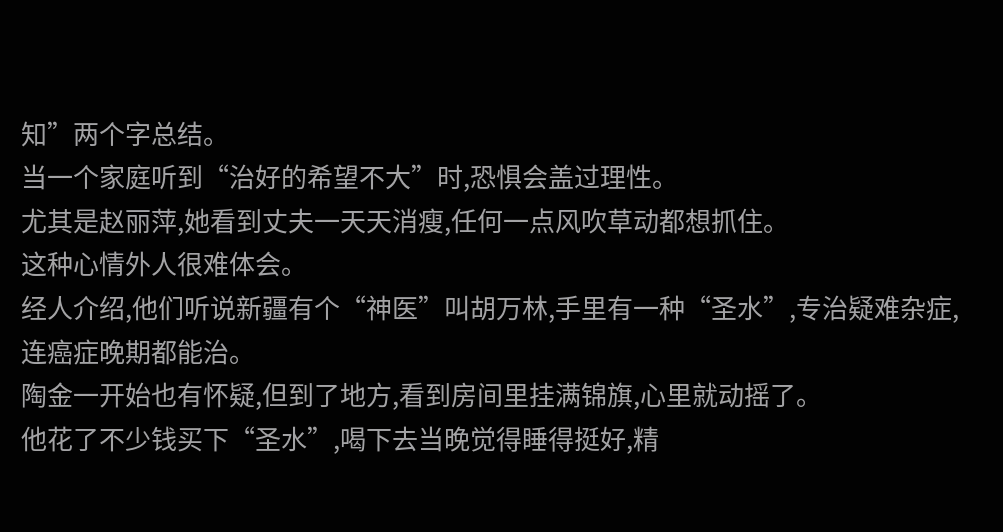知”两个字总结。
当一个家庭听到“治好的希望不大”时,恐惧会盖过理性。
尤其是赵丽萍,她看到丈夫一天天消瘦,任何一点风吹草动都想抓住。
这种心情外人很难体会。
经人介绍,他们听说新疆有个“神医”叫胡万林,手里有一种“圣水”,专治疑难杂症,连癌症晚期都能治。
陶金一开始也有怀疑,但到了地方,看到房间里挂满锦旗,心里就动摇了。
他花了不少钱买下“圣水”,喝下去当晚觉得睡得挺好,精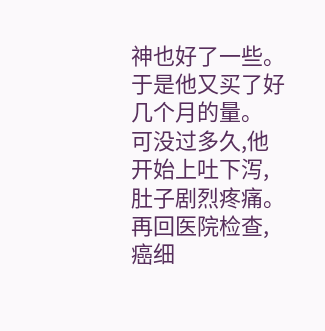神也好了一些。
于是他又买了好几个月的量。
可没过多久,他开始上吐下泻,肚子剧烈疼痛。
再回医院检查,癌细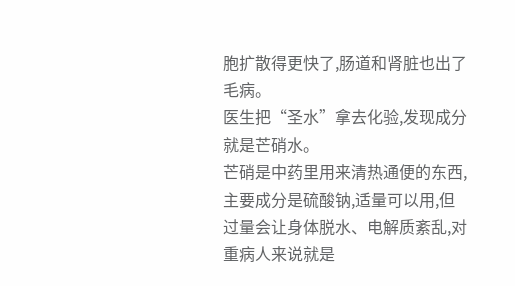胞扩散得更快了,肠道和肾脏也出了毛病。
医生把“圣水”拿去化验,发现成分就是芒硝水。
芒硝是中药里用来清热通便的东西,主要成分是硫酸钠,适量可以用,但过量会让身体脱水、电解质紊乱,对重病人来说就是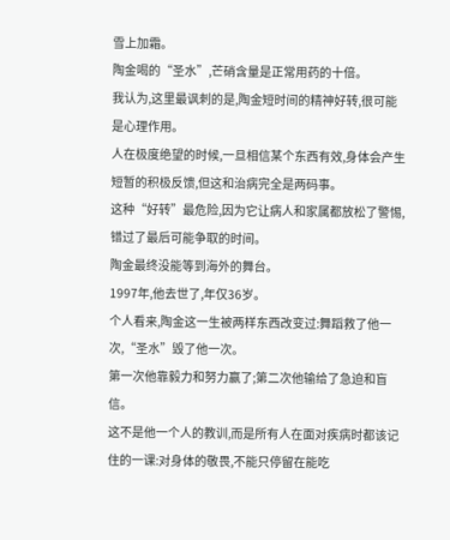雪上加霜。
陶金喝的“圣水”,芒硝含量是正常用药的十倍。
我认为,这里最讽刺的是,陶金短时间的精神好转,很可能是心理作用。
人在极度绝望的时候,一旦相信某个东西有效,身体会产生短暂的积极反馈,但这和治病完全是两码事。
这种“好转”最危险,因为它让病人和家属都放松了警惕,错过了最后可能争取的时间。
陶金最终没能等到海外的舞台。
1997年,他去世了,年仅36岁。
个人看来,陶金这一生被两样东西改变过:舞蹈救了他一次,“圣水”毁了他一次。
第一次他靠毅力和努力赢了;第二次他输给了急迫和盲信。
这不是他一个人的教训,而是所有人在面对疾病时都该记住的一课:对身体的敬畏,不能只停留在能吃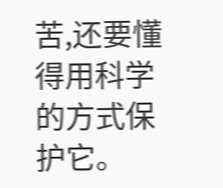苦,还要懂得用科学的方式保护它。